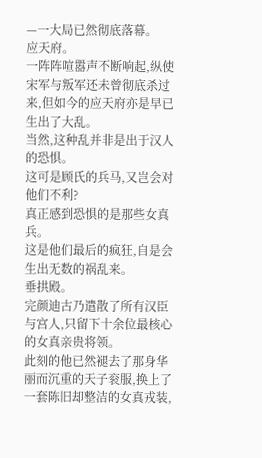—一大局已然彻底落幕。
应天府。
一阵阵喧嚣声不断响起,纵使宋军与叛军还未曾彻底杀过来,但如今的应天府亦是早已生出了大乱。
当然,这种乱并非是出于汉人的恐惧。
这可是顾氏的兵马,又岂会对他们不利?
真正感到恐惧的是那些女真兵。
这是他们最后的疯狂,自是会生出无数的祸乱来。
垂拱殿。
完颜迪古乃遣散了所有汉臣与宫人,只留下十余位最核心的女真亲贵将领。
此刻的他已然褪去了那身华丽而沉重的天子衮服,换上了一套陈旧却整洁的女真戎装,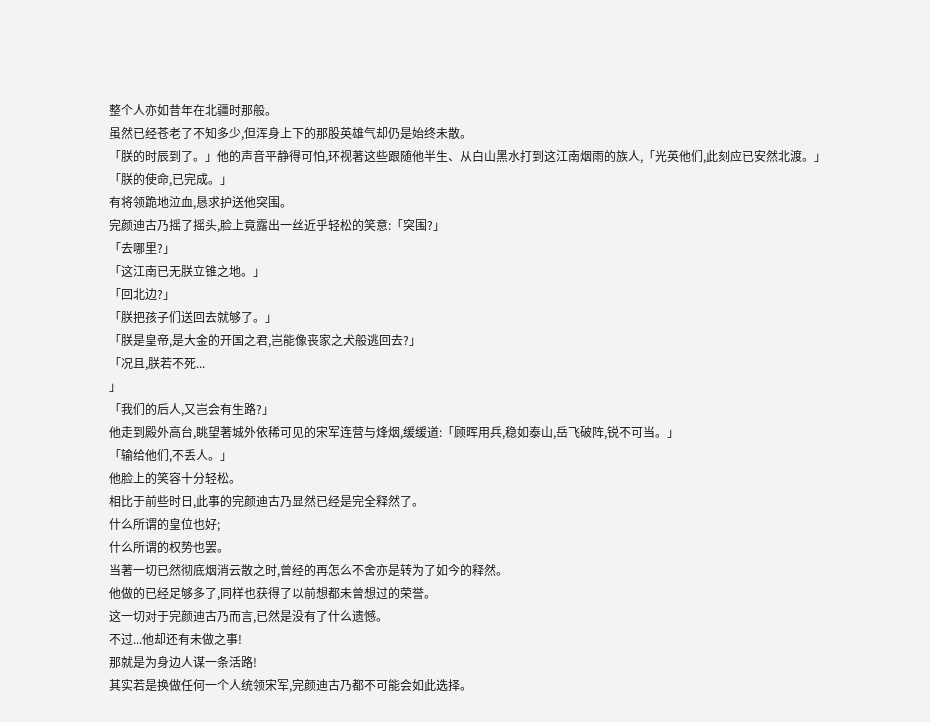整个人亦如昔年在北疆时那般。
虽然已经苍老了不知多少,但浑身上下的那股英雄气却仍是始终未散。
「朕的时辰到了。」他的声音平静得可怕,环视著这些跟随他半生、从白山黑水打到这江南烟雨的族人,「光英他们,此刻应已安然北渡。」
「朕的使命,已完成。」
有将领跪地泣血,恳求护送他突围。
完颜迪古乃摇了摇头,脸上竟露出一丝近乎轻松的笑意:「突围?」
「去哪里?」
「这江南已无朕立锥之地。」
「回北边?」
「朕把孩子们送回去就够了。」
「朕是皇帝,是大金的开国之君,岂能像丧家之犬般逃回去?」
「况且,朕若不死...
」
「我们的后人,又岂会有生路?」
他走到殿外高台,眺望著城外依稀可见的宋军连营与烽烟,缓缓道:「顾晖用兵,稳如泰山,岳飞破阵,锐不可当。」
「输给他们,不丢人。」
他脸上的笑容十分轻松。
相比于前些时日,此事的完颜迪古乃显然已经是完全释然了。
什么所谓的皇位也好;
什么所谓的权势也罢。
当著一切已然彻底烟消云散之时,曾经的再怎么不舍亦是转为了如今的释然。
他做的已经足够多了,同样也获得了以前想都未曾想过的荣誉。
这一切对于完颜迪古乃而言,已然是没有了什么遗憾。
不过...他却还有未做之事!
那就是为身边人谋一条活路!
其实若是换做任何一个人统领宋军,完颜迪古乃都不可能会如此选择。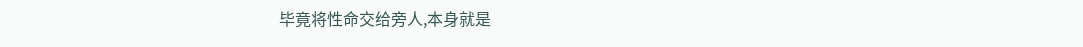毕竟将性命交给旁人,本身就是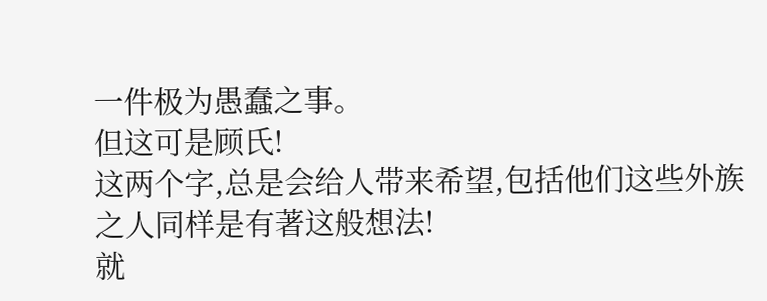一件极为愚蠢之事。
但这可是顾氏!
这两个字,总是会给人带来希望,包括他们这些外族之人同样是有著这般想法!
就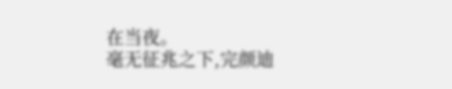在当夜。
毫无征兆之下,完颜迪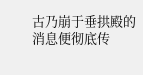古乃崩于垂拱殿的消息便彻底传